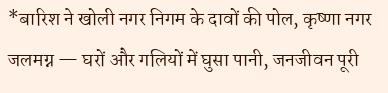*बारिश ने खोली नगर निगम के दावों की पोल, कृष्णा नगर जलमग्न — घरों और गलियों में घुसा पानी, जनजीवन पूरी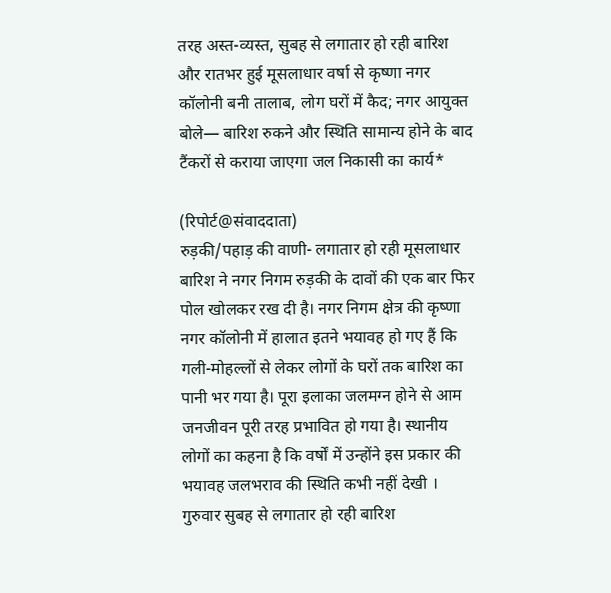तरह अस्त-व्यस्त, सुबह से लगातार हो रही बारिश और रातभर हुई मूसलाधार वर्षा से कृष्णा नगर कॉलोनी बनी तालाब, लोग घरों में कैद; नगर आयुक्त बोले— बारिश रुकने और स्थिति सामान्य होने के बाद टैंकरों से कराया जाएगा जल निकासी का कार्य*

(रिपोर्ट@संवाददाता)
रुड़की/पहाड़ की वाणी- लगातार हो रही मूसलाधार बारिश ने नगर निगम रुड़की के दावों की एक बार फिर पोल खोलकर रख दी है। नगर निगम क्षेत्र की कृष्णा नगर कॉलोनी में हालात इतने भयावह हो गए हैं कि गली-मोहल्लों से लेकर लोगों के घरों तक बारिश का पानी भर गया है। पूरा इलाका जलमग्न होने से आम जनजीवन पूरी तरह प्रभावित हो गया है। स्थानीय लोगों का कहना है कि वर्षों में उन्होंने इस प्रकार की भयावह जलभराव की स्थिति कभी नहीं देखी ।
गुरुवार सुबह से लगातार हो रही बारिश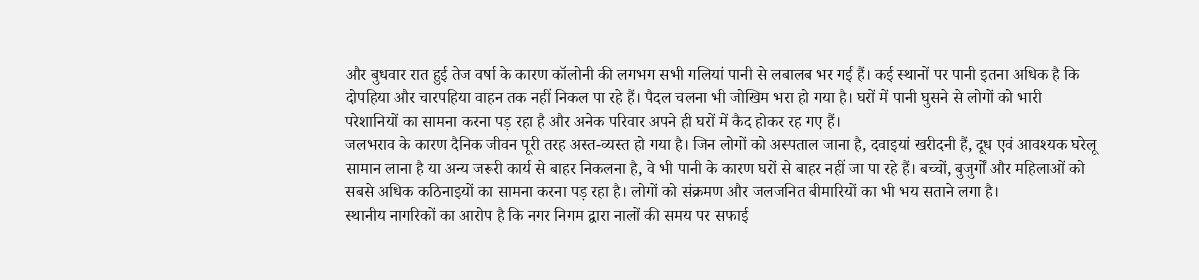और बुधवार रात हुई तेज वर्षा के कारण कॉलोनी की लगभग सभी गलियां पानी से लबालब भर गई हैं। कई स्थानों पर पानी इतना अधिक है कि दोपहिया और चारपहिया वाहन तक नहीं निकल पा रहे हैं। पैदल चलना भी जोखिम भरा हो गया है। घरों में पानी घुसने से लोगों को भारी परेशानियों का सामना करना पड़ रहा है और अनेक परिवार अपने ही घरों में कैद होकर रह गए हैं।
जलभराव के कारण दैनिक जीवन पूरी तरह अस्त-व्यस्त हो गया है। जिन लोगों को अस्पताल जाना है, दवाइयां खरीदनी हैं, दूध एवं आवश्यक घरेलू सामान लाना है या अन्य जरूरी कार्य से बाहर निकलना है, वे भी पानी के कारण घरों से बाहर नहीं जा पा रहे हैं। बच्चों, बुजुर्गों और महिलाओं को सबसे अधिक कठिनाइयों का सामना करना पड़ रहा है। लोगों को संक्रमण और जलजनित बीमारियों का भी भय सताने लगा है।
स्थानीय नागरिकों का आरोप है कि नगर निगम द्वारा नालों की समय पर सफाई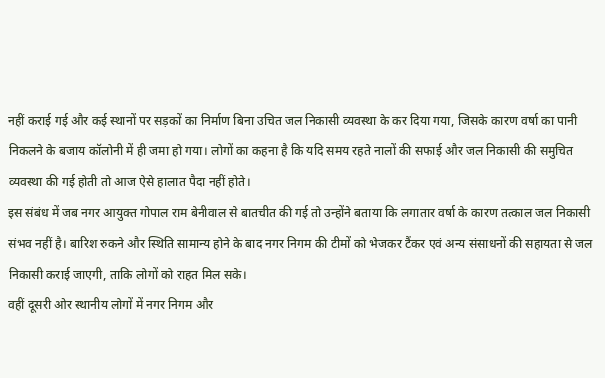नहीं कराई गई और कई स्थानों पर सड़कों का निर्माण बिना उचित जल निकासी व्यवस्था के कर दिया गया, जिसके कारण वर्षा का पानी निकलने के बजाय कॉलोनी में ही जमा हो गया। लोगों का कहना है कि यदि समय रहते नालों की सफाई और जल निकासी की समुचित व्यवस्था की गई होती तो आज ऐसे हालात पैदा नहीं होते।
इस संबंध में जब नगर आयुक्त गोपाल राम बेनीवाल से बातचीत की गई तो उन्होंने बताया कि लगातार वर्षा के कारण तत्काल जल निकासी संभव नहीं है। बारिश रुकने और स्थिति सामान्य होने के बाद नगर निगम की टीमों को भेजकर टैंकर एवं अन्य संसाधनों की सहायता से जल निकासी कराई जाएगी, ताकि लोगों को राहत मिल सके।
वहीं दूसरी ओर स्थानीय लोगों में नगर निगम और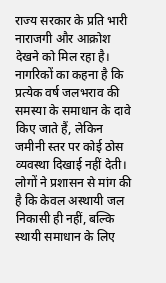राज्य सरकार के प्रति भारी नाराजगी और आक्रोश देखने को मिल रहा है। नागरिकों का कहना है कि प्रत्येक वर्ष जलभराव की समस्या के समाधान के दावे किए जाते हैं, लेकिन जमीनी स्तर पर कोई ठोस व्यवस्था दिखाई नहीं देती। लोगों ने प्रशासन से मांग की है कि केवल अस्थायी जल निकासी ही नहीं, बल्कि स्थायी समाधान के लिए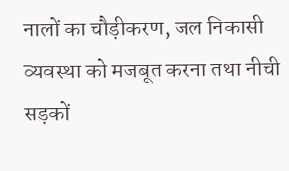नालों का चौड़ीकरण, जल निकासी व्यवस्था को मजबूत करना तथा नीची सड़कों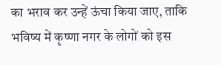का भराव कर उन्हें ऊंचा किया जाए, ताकि भविष्य में कृष्णा नगर के लोगों को इस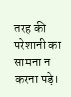तरह की परेशानी का सामना न करना पड़े।